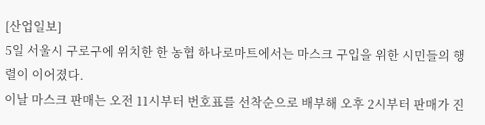[산업일보]
5일 서울시 구로구에 위치한 한 농협 하나로마트에서는 마스크 구입을 위한 시민들의 행렬이 이어졌다.
이날 마스크 판매는 오전 11시부터 번호표를 선착순으로 배부해 오후 2시부터 판매가 진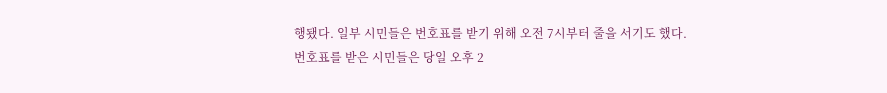행됐다. 일부 시민들은 번호표를 받기 위해 오전 7시부터 줄을 서기도 했다.
번호표를 받은 시민들은 당일 오후 2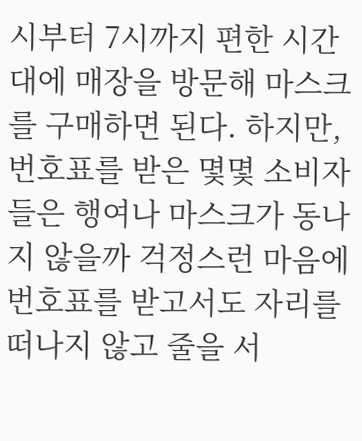시부터 7시까지 편한 시간대에 매장을 방문해 마스크를 구매하면 된다. 하지만, 번호표를 받은 몇몇 소비자들은 행여나 마스크가 동나지 않을까 걱정스런 마음에 번호표를 받고서도 자리를 떠나지 않고 줄을 서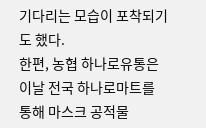기다리는 모습이 포착되기도 했다.
한편, 농협 하나로유통은 이날 전국 하나로마트를 통해 마스크 공적물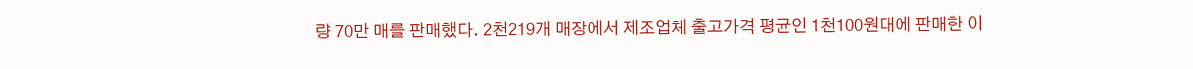량 70만 매를 판매했다. 2천219개 매장에서 제조업체 출고가격 평균인 1천100원대에 판매한 이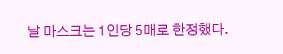날 마스크는 1인당 5매로 한정했다.